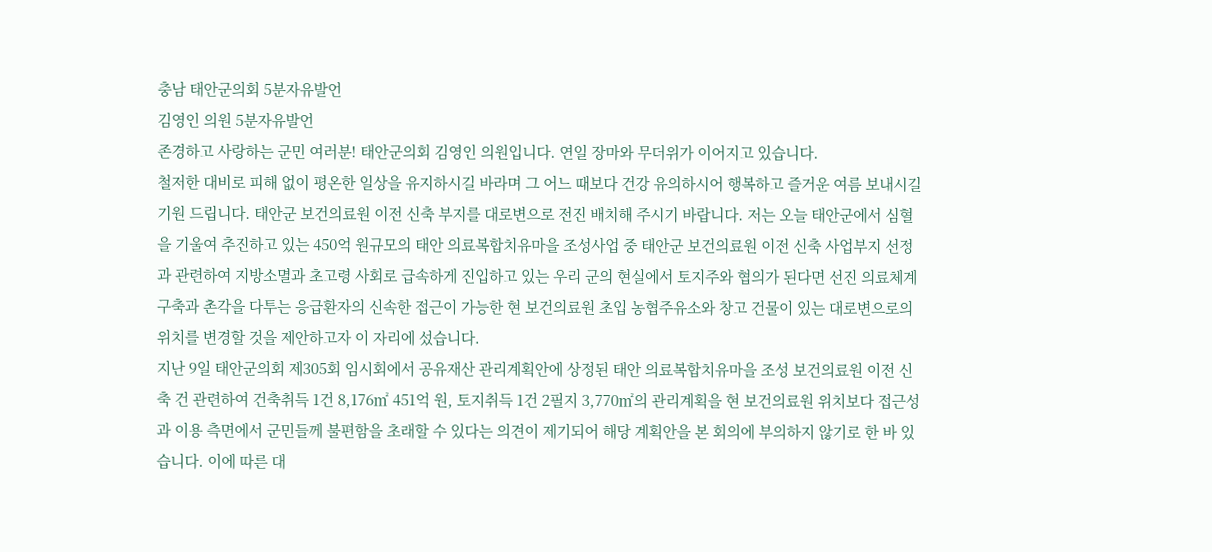충남 태안군의회 5분자유발언
김영인 의원 5분자유발언
존경하고 사랑하는 군민 여러분! 태안군의회 김영인 의원입니다. 연일 장마와 무더위가 이어지고 있습니다.
철저한 대비로 피해 없이 평온한 일상을 유지하시길 바라며 그 어느 때보다 건강 유의하시어 행복하고 즐거운 여름 보내시길 기원 드립니다. 태안군 보건의료원 이전 신축 부지를 대로변으로 전진 배치해 주시기 바랍니다. 저는 오늘 태안군에서 심혈을 기울여 추진하고 있는 450억 원규모의 태안 의료복합치유마을 조성사업 중 태안군 보건의료원 이전 신축 사업부지 선정과 관련하여 지방소멸과 초고령 사회로 급속하게 진입하고 있는 우리 군의 현실에서 토지주와 협의가 된다면 선진 의료체계 구축과 촌각을 다투는 응급환자의 신속한 접근이 가능한 현 보건의료원 초입 농협주유소와 창고 건물이 있는 대로변으로의 위치를 변경할 것을 제안하고자 이 자리에 섰습니다.
지난 9일 태안군의회 제305회 임시회에서 공유재산 관리계획안에 상정된 태안 의료복합치유마을 조성 보건의료원 이전 신축 건 관련하여 건축취득 1건 8,176㎡ 451억 원, 토지취득 1건 2필지 3,770㎡의 관리계획을 현 보건의료원 위치보다 접근성과 이용 측면에서 군민들께 불편함을 초래할 수 있다는 의견이 제기되어 해당 계획안을 본 회의에 부의하지 않기로 한 바 있습니다. 이에 따른 대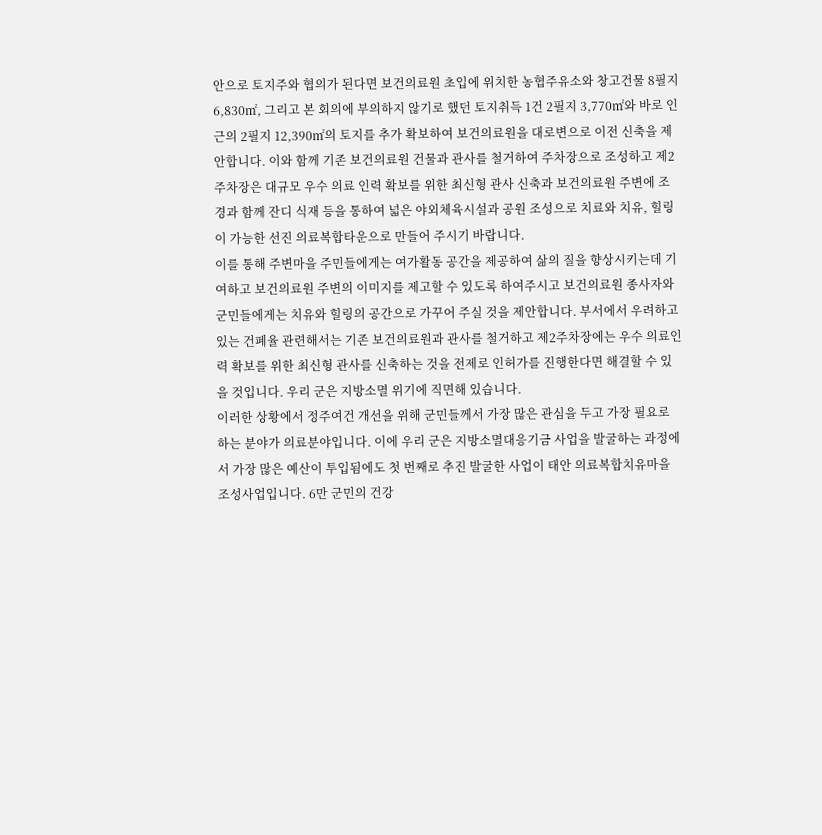안으로 토지주와 협의가 된다면 보건의료원 초입에 위치한 농협주유소와 창고건물 8필지 6,830㎡, 그리고 본 회의에 부의하지 않기로 했던 토지취득 1건 2필지 3,770㎡와 바로 인근의 2필지 12,390㎡의 토지를 추가 확보하여 보건의료원을 대로변으로 이전 신축을 제안합니다. 이와 함께 기존 보건의료원 건물과 관사를 철거하여 주차장으로 조성하고 제2주차장은 대규모 우수 의료 인력 확보를 위한 최신형 관사 신축과 보건의료원 주변에 조경과 함께 잔디 식재 등을 통하여 넓은 야외체육시설과 공원 조성으로 치료와 치유, 힐링이 가능한 선진 의료복합타운으로 만들어 주시기 바랍니다.
이를 통해 주변마을 주민들에게는 여가활동 공간을 제공하여 삶의 질을 향상시키는데 기여하고 보건의료원 주변의 이미지를 제고할 수 있도록 하여주시고 보건의료원 종사자와 군민들에게는 치유와 힐링의 공간으로 가꾸어 주실 것을 제안합니다. 부서에서 우려하고 있는 건폐율 관련해서는 기존 보건의료원과 관사를 철거하고 제2주차장에는 우수 의료인력 확보를 위한 최신형 관사를 신축하는 것을 전제로 인허가를 진행한다면 해결할 수 있을 것입니다. 우리 군은 지방소멸 위기에 직면해 있습니다.
이러한 상황에서 정주여건 개선을 위해 군민들께서 가장 많은 관심을 두고 가장 필요로 하는 분야가 의료분야입니다. 이에 우리 군은 지방소멸대응기금 사업을 발굴하는 과정에서 가장 많은 예산이 투입됨에도 첫 번째로 추진 발굴한 사업이 태안 의료복합치유마을 조성사업입니다. 6만 군민의 건강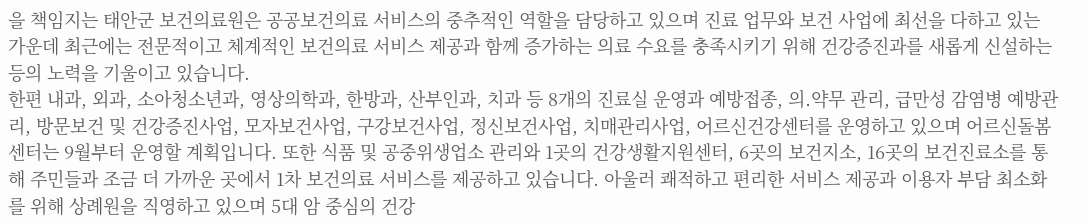을 책임지는 태안군 보건의료원은 공공보건의료 서비스의 중추적인 역할을 담당하고 있으며 진료 업무와 보건 사업에 최선을 다하고 있는 가운데 최근에는 전문적이고 체계적인 보건의료 서비스 제공과 함께 증가하는 의료 수요를 충족시키기 위해 건강증진과를 새롭게 신설하는 등의 노력을 기울이고 있습니다.
한편 내과, 외과, 소아청소년과, 영상의학과, 한방과, 산부인과, 치과 등 8개의 진료실 운영과 예방접종, 의․약무 관리, 급만성 감염병 예방관리, 방문보건 및 건강증진사업, 모자보건사업, 구강보건사업, 정신보건사업, 치매관리사업, 어르신건강센터를 운영하고 있으며 어르신돌봄센터는 9월부터 운영할 계획입니다. 또한 식품 및 공중위생업소 관리와 1곳의 건강생활지원센터, 6곳의 보건지소, 16곳의 보건진료소를 통해 주민들과 조금 더 가까운 곳에서 1차 보건의료 서비스를 제공하고 있습니다. 아울러 쾌적하고 편리한 서비스 제공과 이용자 부담 최소화를 위해 상례원을 직영하고 있으며 5대 암 중심의 건강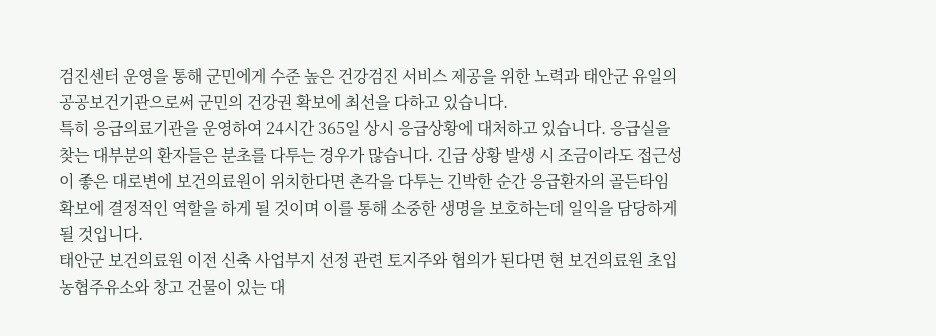검진센터 운영을 통해 군민에게 수준 높은 건강검진 서비스 제공을 위한 노력과 태안군 유일의 공공보건기관으로써 군민의 건강권 확보에 최선을 다하고 있습니다.
특히 응급의료기관을 운영하여 24시간 365일 상시 응급상황에 대처하고 있습니다. 응급실을 찾는 대부분의 환자들은 분초를 다투는 경우가 많습니다. 긴급 상황 발생 시 조금이라도 접근성이 좋은 대로변에 보건의료원이 위치한다면 촌각을 다투는 긴박한 순간 응급환자의 골든타임 확보에 결정적인 역할을 하게 될 것이며 이를 통해 소중한 생명을 보호하는데 일익을 담당하게 될 것입니다.
태안군 보건의료원 이전 신축 사업부지 선정 관련 토지주와 협의가 된다면 현 보건의료원 초입 농협주유소와 창고 건물이 있는 대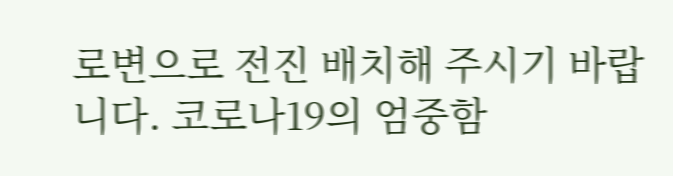로변으로 전진 배치해 주시기 바랍니다. 코로나19의 엄중함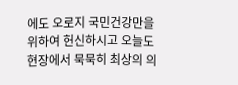에도 오로지 국민건강만을 위하여 헌신하시고 오늘도 현장에서 묵묵히 최상의 의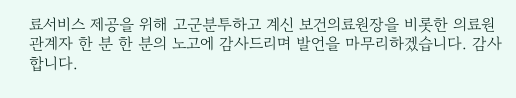료서비스 제공을 위해 고군분투하고 계신 보건의료원장을 비롯한 의료원 관계자 한 분 한 분의 노고에 감사드리며 발언을 마무리하겠습니다. 감사합니다.